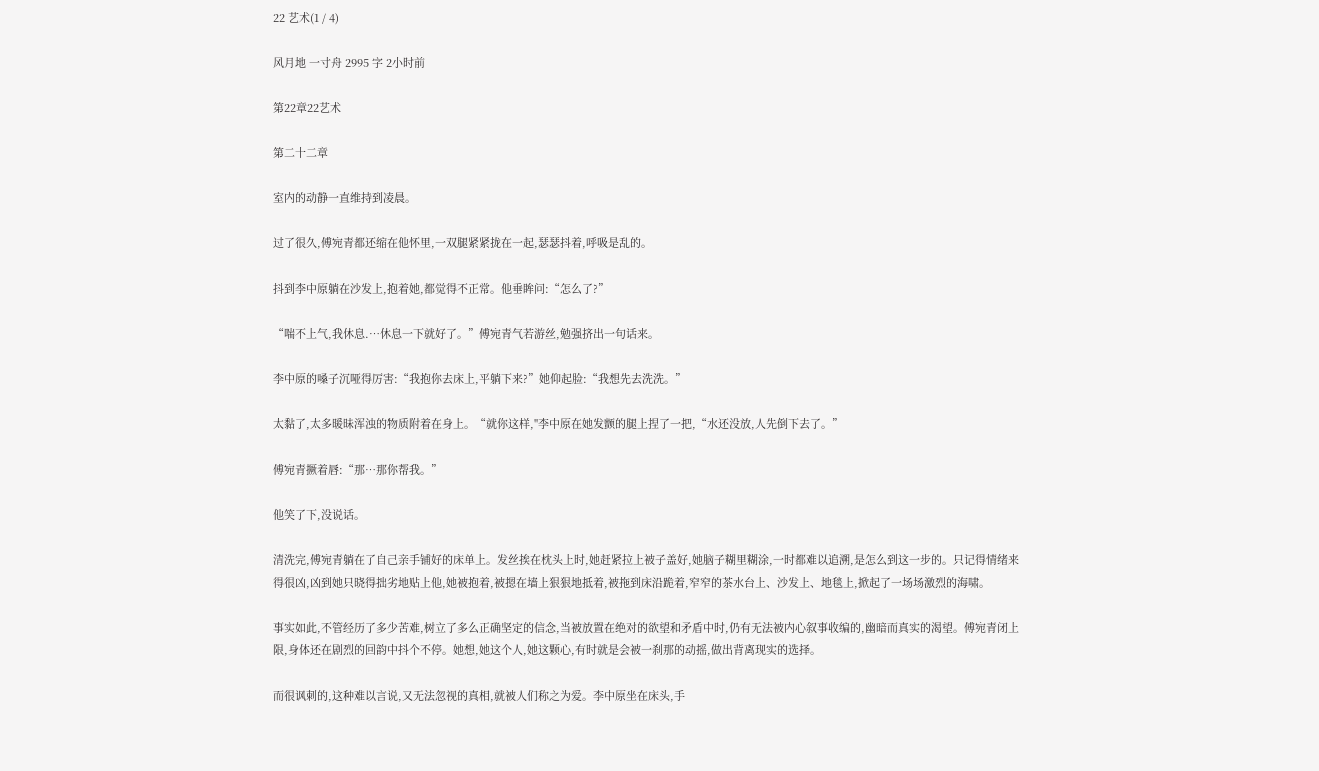22 艺术(1 / 4)

风月地 一寸舟 2995 字 2小时前

第22章22艺术

第二十二章

室内的动静一直维持到凌晨。

过了很久,傅宛青都还缩在他怀里,一双腿紧紧拢在一起,瑟瑟抖着,呼吸是乱的。

抖到李中原躺在沙发上,抱着她,都觉得不正常。他垂眸问:“怎么了?”

“喘不上气,我休息.…休息一下就好了。”傅宛青气若游丝,勉强挤出一句话来。

李中原的嗓子沉哑得厉害:“我抱你去床上,平躺下来?”她仰起脸:“我想先去洗洗。”

太黏了,太多暖昧浑浊的物质附着在身上。“就你这样,"李中原在她发颤的腿上捏了一把,“水还没放,人先倒下去了。”

傅宛青撅着唇:“那…那你帮我。”

他笑了下,没说话。

清洗完,傅宛青躺在了自己亲手铺好的床单上。发丝挨在枕头上时,她赶紧拉上被子盖好,她脑子糊里糊涂,一时都难以追溯,是怎么到这一步的。只记得情绪来得很凶,凶到她只晓得拙劣地贴上他,她被抱着,被摁在墙上狠狠地抵着,被拖到床沿跪着,窄窄的茶水台上、沙发上、地毯上,掀起了一场场激烈的海啸。

事实如此,不管经历了多少苦难,树立了多么正确坚定的信念,当被放置在绝对的欲望和矛盾中时,仍有无法被内心叙事收编的,幽暗而真实的渴望。傅宛青闭上限,身体还在剧烈的回韵中抖个不停。她想,她这个人,她这颗心,有时就是会被一刹那的动摇,做出背离现实的选择。

而很讽刺的,这种难以言说,又无法忽视的真相,就被人们称之为爱。李中原坐在床头,手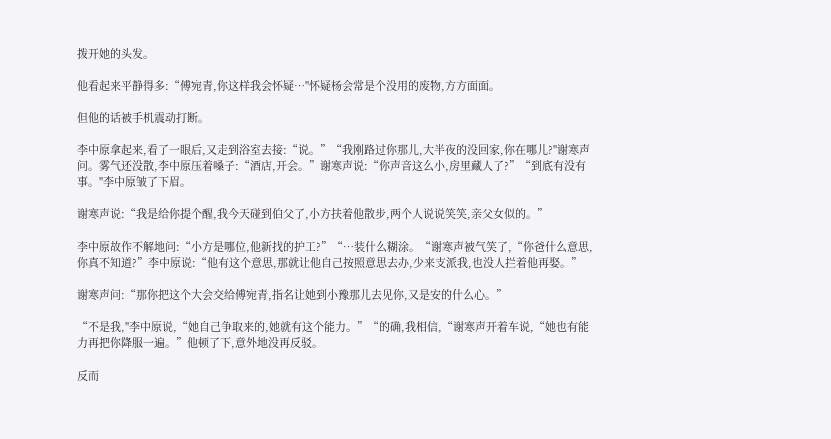拨开她的头发。

他看起来平静得多:“傅宛青,你这样我会怀疑…"怀疑杨会常是个没用的废物,方方面面。

但他的话被手机震动打断。

李中原拿起来,看了一眼后,又走到浴室去接:“说。”“我刚路过你那儿,大半夜的没回家,你在哪儿?"谢寒声问。雾气还没散,李中原压着嗓子:“酒店,开会。”谢寒声说:“你声音这么小,房里藏人了?”“到底有没有事。"李中原皱了下眉。

谢寒声说:“我是给你提个醒,我今天碰到伯父了,小方扶着他散步,两个人说说笑笑,亲父女似的。”

李中原故作不解地问:“小方是哪位,他新找的护工?”“…装什么糊涂。“谢寒声被气笑了,“你爸什么意思,你真不知道?”李中原说:“他有这个意思,那就让他自己按照意思去办,少来支派我,也没人拦着他再娶。”

谢寒声问:“那你把这个大会交给傅宛青,指名让她到小豫那儿去见你,又是安的什么心。”

“不是我,"李中原说,“她自己争取来的,她就有这个能力。”“的确,我相信,“谢寒声开着车说,“她也有能力再把你降服一遍。”他顿了下,意外地没再反驳。

反而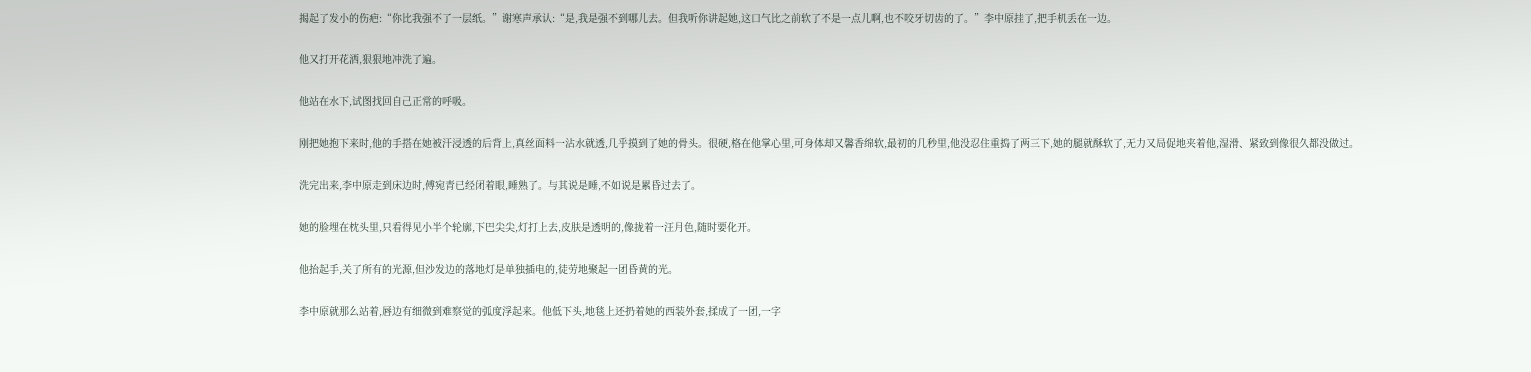揭起了发小的伤疤:“你比我强不了一层纸。”谢寒声承认:“是,我是强不到哪儿去。但我听你讲起她,这口气比之前软了不是一点儿啊,也不咬牙切齿的了。”李中原挂了,把手机丢在一边。

他又打开花洒,狠狠地冲洗了遍。

他站在水下,试图找回自己正常的呼吸。

刚把她抱下来时,他的手搭在她被汗浸透的后背上,真丝面料一沾水就透,几乎摸到了她的骨头。很硬,格在他掌心里,可身体却又馨香绵软,最初的几秒里,他没忍住重捣了两三下,她的腿就酥软了,无力又局促地夹着他,湿滑、紧致到像很久都没做过。

洗完出来,李中原走到床边时,傅宛青已经闭着眼,睡熟了。与其说是睡,不如说是累昏过去了。

她的脸埋在枕头里,只看得见小半个轮廓,下巴尖尖,灯打上去,皮肤是透明的,像拢着一汪月色,随时要化开。

他抬起手,关了所有的光源,但沙发边的落地灯是单独插电的,徒劳地聚起一团昏黄的光。

李中原就那么站着,唇边有细微到难察觉的弧度浮起来。他低下头,地毯上还扔着她的西装外套,揉成了一团,一字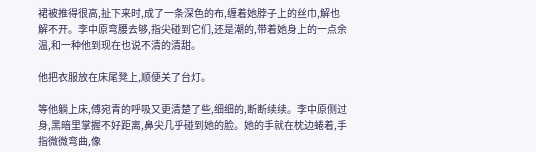裙被推得很高,扯下来时,成了一条深色的布,缠着她脖子上的丝巾,解也解不开。李中原弯腰去够,指尖碰到它们,还是潮的,带着她身上的一点余温,和一种他到现在也说不清的清甜。

他把衣服放在床尾凳上,顺便关了台灯。

等他躺上床,傅宛青的呼吸又更清楚了些,细细的,断断续续。李中原侧过身,黑暗里掌握不好距离,鼻尖几乎碰到她的脸。她的手就在枕边蜷着,手指微微弯曲,像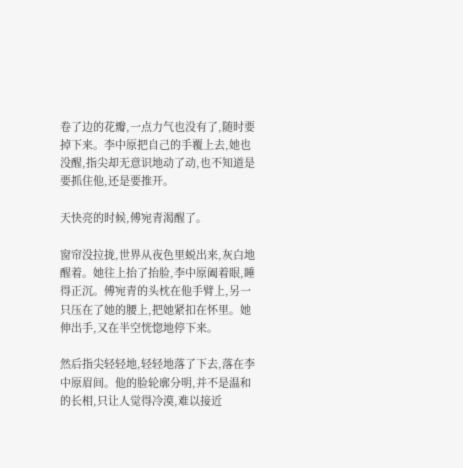卷了边的花瓣,一点力气也没有了,随时要掉下来。李中原把自己的手覆上去,她也没醒,指尖却无意识地动了动,也不知道是要抓住他,还是要推开。

天快亮的时候,傅宛青渴醒了。

窗帘没拉拢,世界从夜色里蜕出来,灰白地醒着。她往上抬了抬脸,李中原阖着眼,睡得正沉。傅宛青的头枕在他手臂上,另一只压在了她的腰上,把她紧扣在怀里。她伸出手,又在半空恍惚地停下来。

然后指尖轻轻地,轻轻地落了下去,落在李中原眉间。他的脸轮廓分明,并不是温和的长相,只让人觉得冷漠,难以接近